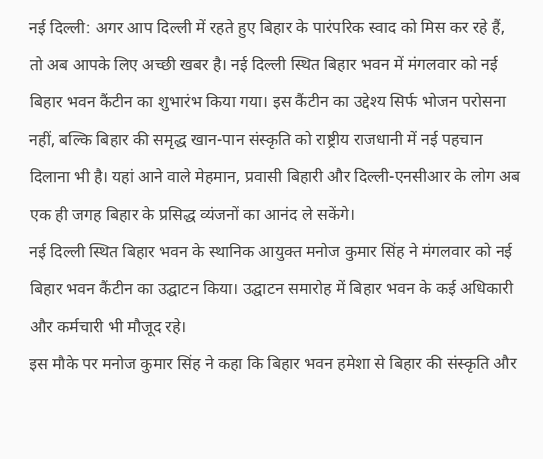नई दिल्ली: अगर आप दिल्ली में रहते हुए बिहार के पारंपरिक स्वाद को मिस कर रहे हैं, तो अब आपके लिए अच्छी खबर है। नई दिल्ली स्थित बिहार भवन में मंगलवार को नई बिहार भवन कैंटीन का शुभारंभ किया गया। इस कैंटीन का उद्देश्य सिर्फ भोजन परोसना नहीं, बल्कि बिहार की समृद्ध खान-पान संस्कृति को राष्ट्रीय राजधानी में नई पहचान दिलाना भी है। यहां आने वाले मेहमान, प्रवासी बिहारी और दिल्ली-एनसीआर के लोग अब एक ही जगह बिहार के प्रसिद्ध व्यंजनों का आनंद ले सकेंगे।
नई दिल्ली स्थित बिहार भवन के स्थानिक आयुक्त मनोज कुमार सिंह ने मंगलवार को नई बिहार भवन कैंटीन का उद्घाटन किया। उद्घाटन समारोह में बिहार भवन के कई अधिकारी और कर्मचारी भी मौजूद रहे।
इस मौके पर मनोज कुमार सिंह ने कहा कि बिहार भवन हमेशा से बिहार की संस्कृति और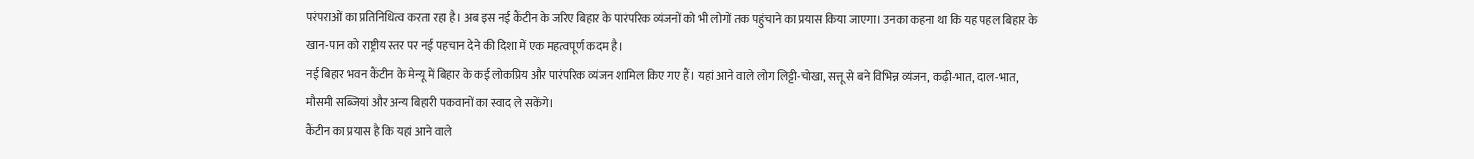परंपराओं का प्रतिनिधित्व करता रहा है। अब इस नई कैंटीन के जरिए बिहार के पारंपरिक व्यंजनों को भी लोगों तक पहुंचाने का प्रयास किया जाएगा। उनका कहना था कि यह पहल बिहार के खान-पान को राष्ट्रीय स्तर पर नई पहचान देने की दिशा में एक महत्वपूर्ण कदम है।
नई बिहार भवन कैंटीन के मेन्यू में बिहार के कई लोकप्रिय और पारंपरिक व्यंजन शामिल किए गए हैं। यहां आने वाले लोग लिट्टी-चोखा, सत्तू से बने विभिन्न व्यंजन, कढ़ी-भात, दाल-भात, मौसमी सब्जियां और अन्य बिहारी पकवानों का स्वाद ले सकेंगे।
कैंटीन का प्रयास है कि यहां आने वाले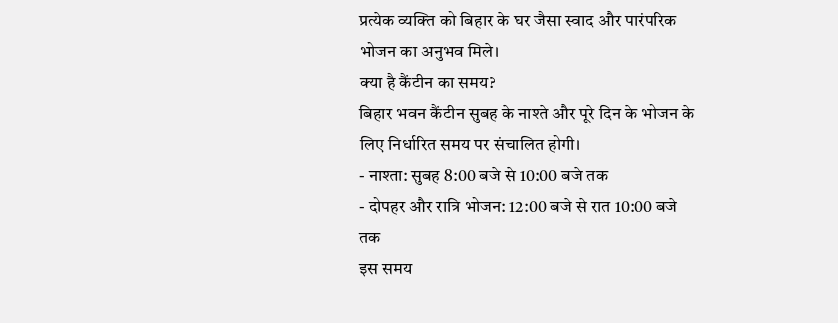प्रत्येक व्यक्ति को बिहार के घर जैसा स्वाद और पारंपरिक भोजन का अनुभव मिले।
क्या है कैंटीन का समय?
बिहार भवन कैंटीन सुबह के नाश्ते और पूरे दिन के भोजन के लिए निर्धारित समय पर संचालित होगी।
- नाश्ता: सुबह 8:00 बजे से 10:00 बजे तक
- दोपहर और रात्रि भोजन: 12:00 बजे से रात 10:00 बजे तक
इस समय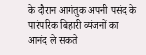के दौरान आगंतुक अपनी पसंद के पारंपरिक बिहारी व्यंजनों का आनंद ले सकते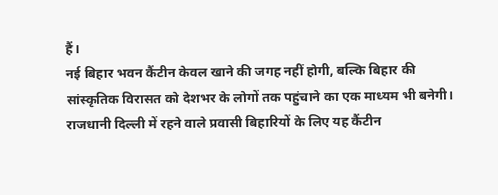हैं।
नई बिहार भवन कैंटीन केवल खाने की जगह नहीं होगी, बल्कि बिहार की सांस्कृतिक विरासत को देशभर के लोगों तक पहुंचाने का एक माध्यम भी बनेगी। राजधानी दिल्ली में रहने वाले प्रवासी बिहारियों के लिए यह कैंटीन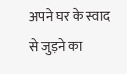अपने घर के स्वाद से जुड़ने का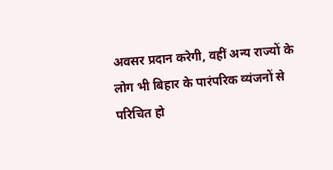अवसर प्रदान करेगी, वहीं अन्य राज्यों के लोग भी बिहार के पारंपरिक व्यंजनों से परिचित हो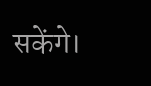सकेंगे।